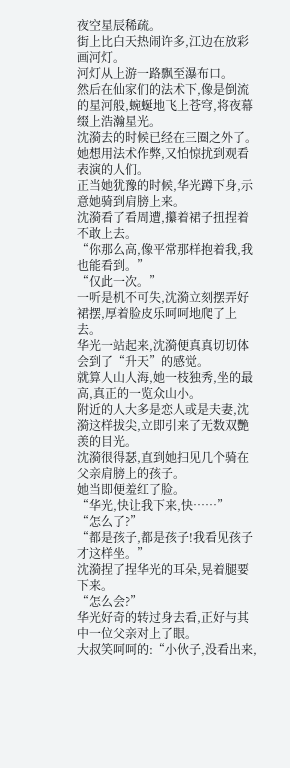夜空星辰稀疏。
街上比白天热闹许多,江边在放彩画河灯。
河灯从上游一路飘至瀑布口。
然后在仙家们的法术下,像是倒流的星河般,蜿蜒地飞上苍穹,将夜幕缀上浩瀚星光。
沈漪去的时候已经在三圈之外了。
她想用法术作弊,又怕惊扰到观看表演的人们。
正当她犹豫的时候,华光蹲下身,示意她骑到肩膀上来。
沈漪看了看周遭,攥着裙子扭捏着不敢上去。
“你那么高,像平常那样抱着我,我也能看到。”
“仅此一次。”
一听是机不可失,沈漪立刻摆弄好裙摆,厚着脸皮乐呵呵地爬了上去。
华光一站起来,沈漪便真真切切体会到了“升天”的感觉。
就算人山人海,她一枝独秀,坐的最高,真正的一览众山小。
附近的人大多是恋人或是夫妻,沈漪这样拔尖,立即引来了无数双艷羡的目光。
沈漪很得瑟,直到她扫见几个骑在父亲肩膀上的孩子。
她当即便羞红了脸。
“华光,快让我下来,快……”
“怎么了?”
“都是孩子,都是孩子!我看见孩子才这样坐。”
沈漪捏了捏华光的耳朵,晃着腿要下来。
“怎么会?”
华光好奇的转过身去看,正好与其中一位父亲对上了眼。
大叔笑呵呵的:“小伙子,没看出来,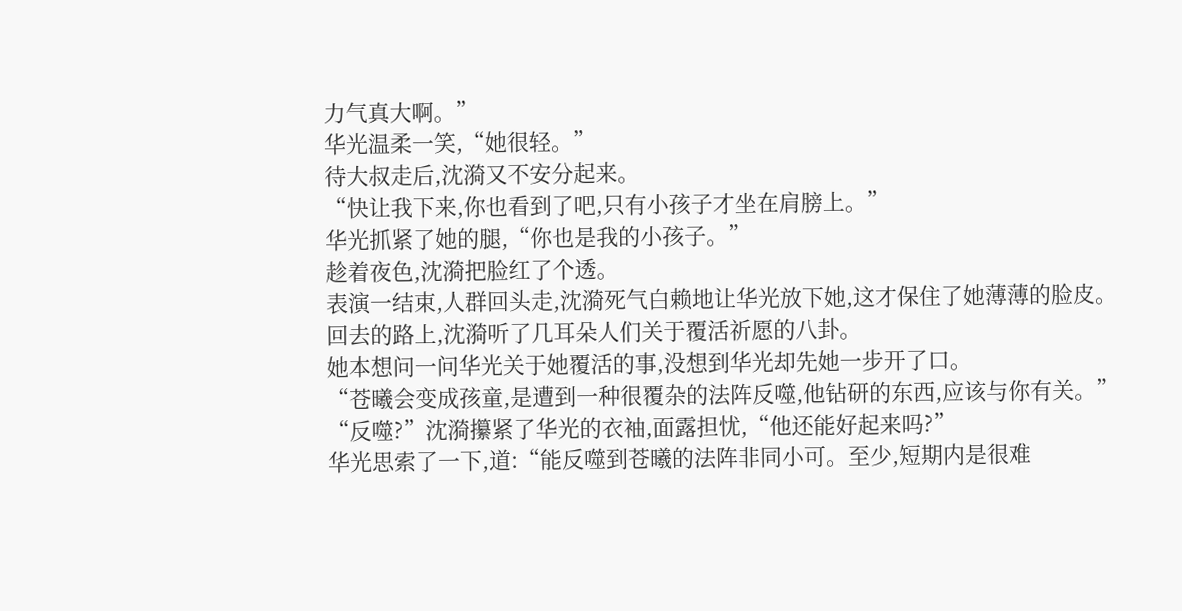力气真大啊。”
华光温柔一笑,“她很轻。”
待大叔走后,沈漪又不安分起来。
“快让我下来,你也看到了吧,只有小孩子才坐在肩膀上。”
华光抓紧了她的腿,“你也是我的小孩子。”
趁着夜色,沈漪把脸红了个透。
表演一结束,人群回头走,沈漪死气白赖地让华光放下她,这才保住了她薄薄的脸皮。
回去的路上,沈漪听了几耳朵人们关于覆活祈愿的八卦。
她本想问一问华光关于她覆活的事,没想到华光却先她一步开了口。
“苍曦会变成孩童,是遭到一种很覆杂的法阵反噬,他钻研的东西,应该与你有关。”
“反噬?”沈漪攥紧了华光的衣袖,面露担忧,“他还能好起来吗?”
华光思索了一下,道:“能反噬到苍曦的法阵非同小可。至少,短期内是很难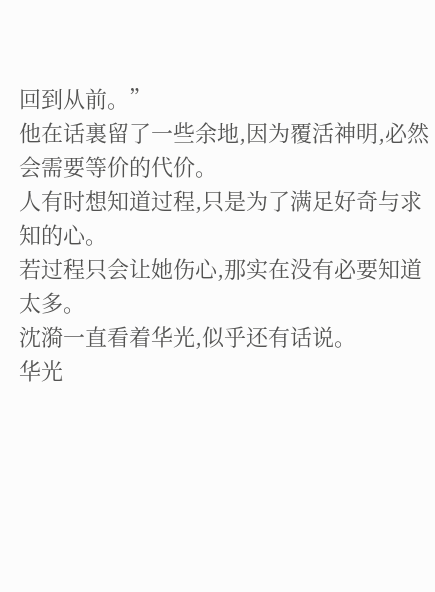回到从前。”
他在话裏留了一些余地,因为覆活神明,必然会需要等价的代价。
人有时想知道过程,只是为了满足好奇与求知的心。
若过程只会让她伤心,那实在没有必要知道太多。
沈漪一直看着华光,似乎还有话说。
华光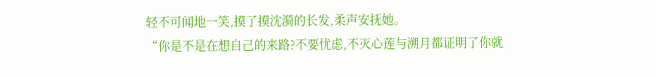轻不可闻地一笑,摸了摸沈漪的长发,柔声安抚她。
“你是不是在想自己的来路?不要忧虑,不灭心莲与溯月都证明了你就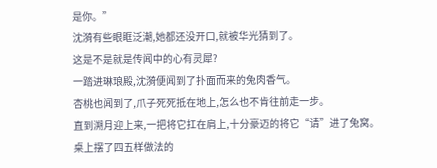是你。”
沈漪有些眼眶泛潮,她都还没开口,就被华光猜到了。
这是不是就是传闻中的心有灵犀?
一踏进琳琅殿,沈漪便闻到了扑面而来的兔肉香气。
杏桃也闻到了,爪子死死抵在地上,怎么也不肯往前走一步。
直到溯月迎上来,一把将它扛在肩上,十分豪迈的将它“请”进了兔窝。
桌上摆了四五样做法的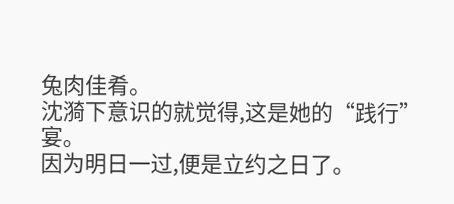兔肉佳肴。
沈漪下意识的就觉得,这是她的“践行”宴。
因为明日一过,便是立约之日了。